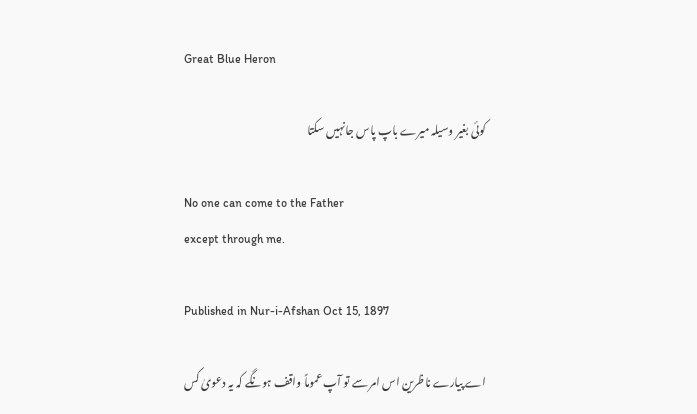Great Blue Heron

کوئی بغیر وسیلہ میرے باپ پاس جانہیں سکتا

No one can come to the Father
except through me.

Published in Nur-i-Afshan Oct 15, 1897

اے پیارے ناظرین اس امر سے تو آپ عموماً واقف ہونگے کہ یہ دعویٰ کس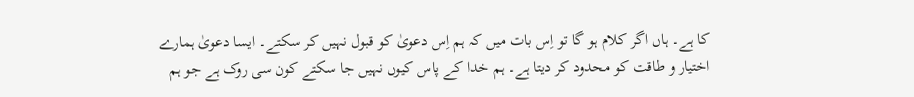کا ہے۔ ہاں اگر کلام ہو گا تو اِس بات میں کہ ہم اِس دعویٰ کو قبول نہیں کر سکتے۔ ایسا دعویٰ ہمارے اختیار و طاقت کو محدود کر دیتا ہے۔ ہم خدا کے پاس کیوں نہیں جا سکتے کون سی روک ہے جو ہم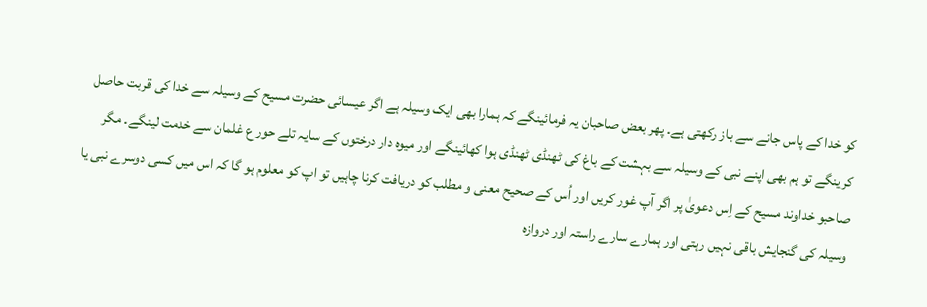کو خدا کے پاس جانے سے باز رکھتی ہے۔ پھر بعض صاحبان یہ فرمائینگے کہ ہمارا بھی ایک وسیلہ ہے اگر عیسائی حضرت مسیح کے وسیلہ سے خدا کی قربت حاصل کرینگے تو ہم بھی اپنے نبی کے وسیلہ سے بہشت کے باغ کی ٹھنڈی ٹھنڈی ہوا کھائینگے اور میوہ دار درختوں کے سایہ تلے حور ع غلمان سے خدمت لینگے۔ مگر صاحبو خداوند مسیح کے اِس دعویٰ پر اگر آپ غور کریں اور اُس کے صحیح معنی و مطلب کو دریافت کرنا چاہیں تو اپ کو معلوم ہو گا کہ اس میں کسی دوسرے نبی یا وسیلہ کی گنجایش باقی نہیں رہتی اور ہمارے سارے راستہ اور دروازہ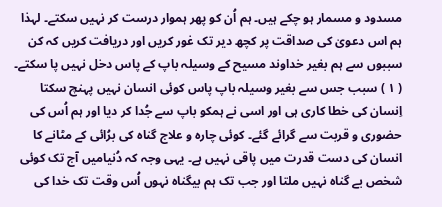مسدود و مسمار ہو چکے ہیں۔ ہم اُن کو پھر ہموار درست کر نہیں سکتے۔ لہذا ہم اس دعویٰ کی صداقت پر کچھ دیر تک غور کریں اور دریافت کریں کہ کن سببوں سے ہم بغیر خداوند مسیح کے وسیلہ باپ کے پاس دخل نہیں پا سکتے۔ ( ۱ ) سبب جس سے بغیر وسیلہ باپ پاس کوئی انسان نہیں پہنچ سکتا اِنسان کی خطا کاری ہی اور اسی نے ہمکو باپ سے جُدا کر دیا اور ہم اُس کی حضوری و قربت سے گرائے گئے۔ کوئی چارہ و علاج گناہ کی برُائی کے مٹانے کا انسان کی دست قدرت میں پاقی نہیں ہے۔ یہی وجہ کہ دُنیامیں آج تک کوئی شخص بے گناہ نہیں ملتا اور جب تک ہم بیگناہ نہوں اُس وقت تک خدا کی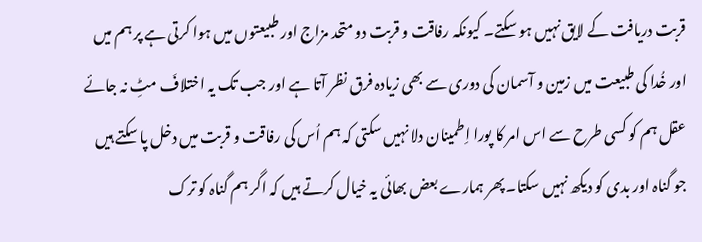قربت دریافت کے لایق نہیں ہو سکتے۔ کیونکہ رفاقت و قربت دو متحد مزاج اور طبیعتوں میں ہوا کرتی ہے پر ہم میں اور خُدا کی طبیعت میں زمین و آسمان کی دوری سے بھی زیادہ فرق نظر آتا ہے اور جب تک یہ اختلافَ مٹِ نہ جائے عقل ہم کو کسی طرح سے اس امر کا پورا اِطمینان دلا نہیں سکتی کہ ہم اُس کی رفاقت و قربت میں دخل پا سکتے ہیں جو گناہ اور بدی کو دیکھ نہیں سکتا۔ پھر ہمارے بعض بھائی یہ خیال کرتے ہیں کہ اگر ہم گناہ کو ترک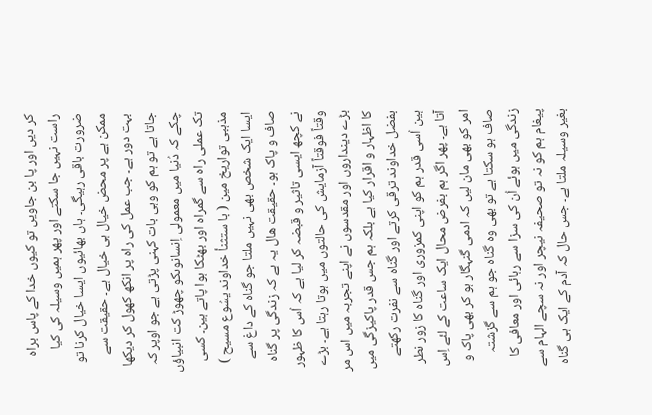کر دیں اور پا بن جاویں تو کیوں خدا کے پاس براہ راست نہیں جا سکتے اور پھر ہمیں وسیلہ کی کیا ضرورت باقی رہیگی۔ ہاں بھائیوں ایسا خیال کرنا تو ممکن ہے پر محض خیال ہی خیال ہے۔ حقیقت سے بہت دور ہے۔ جب عمل کی راہ پر انکھ کھول کر دیکھا جاتا ہے تو ہم کو وہی بات کہنی پڑتی ہے جو اوپر کہ چکے کہ دُنیا میں معمولی اِنسانوںکو چھوڑ کت انبیاؤں تک عملی راہ سے گمراہ اور بھٹکا ہوا پاتے ہین۔ کسی مذہبی تواریخ مین ( با ستثنأ خداوند یسُوع مسیح ) ایسا ایک شخص بھی نہیں ملتا جو گناہ کے داغ سے صاف و پاک ہو۔ حقیقت ھال یہ ہے کہ زندگی پر گناہ نے کچھ ایسی تاثیر و قبضہ کر لیا ہے کہ اُس کا ظہور وقتاً فوقتاً آزمایش کی حالتوں میں ہوتا رہتا ہے۔ بڑے بڑے دینداروں اور مقدسوں نے اپنے تجربہ میں اس مر کا اظہار و اقرار کیا ہے بلکہ ہم جس قدر پاکیزگی میں بفضل خداوند ترقی کرتے اور گناہ سے نفرت رکھتے ہین اُسی قدر ہم کو اپنی کمزوری اور گناہ کا زور نطر آتا ہے۔ پھر اگر ہم بفرض محال ایک ساعت کے لئے اِس امر کو بھی مان لیں کہ ادمی گنہگار ہو کر بھی پاک و صاف ہو سکتا ہے تو بھی وہ گناہ جو ہم سے گزشتہ زندگی میں ہوئے اُن کی سزا سے رہائی اور معافی کا پیغام ہم کو نہ تو صحیفہ نیچر اور نہ سچے الہام سے بغیر وسیلہ ملتا ہے۔ جس حال کہ آدم کے ایک ہی گناہ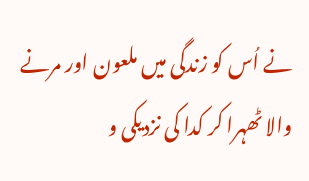نے اُس کو زندگی میں ملعون اور مرنے والا ٹھہرا کر کدا کی نزدیکی و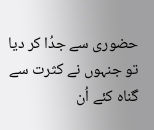حضوری سے جدُا کر دیا تو جنہوں نے کثرت سے گناہ کئے اُن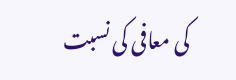کی معافی کی نسبت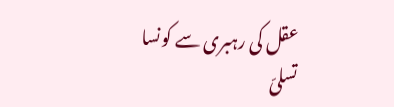عقل کی رہبری سے کونسا تسلیّ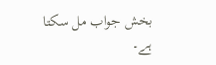بخش جواب مل سکتا ہے۔